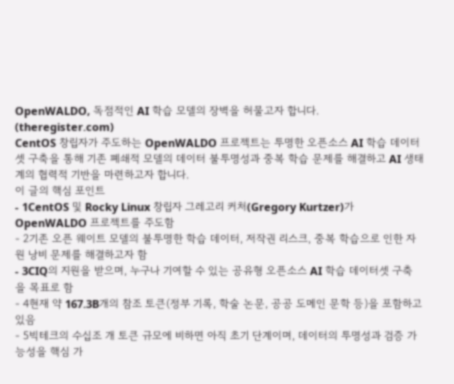OpenWALDO, 독점적인 AI 학습 모델의 장벽을 허물고자 합니다.
(theregister.com)
CentOS 창립자가 주도하는 OpenWALDO 프로젝트는 투명한 오픈소스 AI 학습 데이터셋 구축을 통해 기존 폐쇄적 모델의 데이터 불투명성과 중복 학습 문제를 해결하고 AI 생태계의 협력적 기반을 마련하고자 합니다.
이 글의 핵심 포인트
- 1CentOS 및 Rocky Linux 창립자 그레고리 커처(Gregory Kurtzer)가 OpenWALDO 프로젝트를 주도함
- 2기존 오픈 웨이트 모델의 불투명한 학습 데이터, 저작권 리스크, 중복 학습으로 인한 자원 낭비 문제를 해결하고자 함
- 3CIQ의 지원을 받으며, 누구나 기여할 수 있는 공유형 오픈소스 AI 학습 데이터셋 구축을 목표로 함
- 4현재 약 167.3B개의 참조 토큰(정부 기록, 학술 논문, 공공 도메인 문학 등)을 포함하고 있음
- 5빅테크의 수십조 개 토큰 규모에 비하면 아직 초기 단계이며, 데이터의 투명성과 검증 가능성을 핵심 가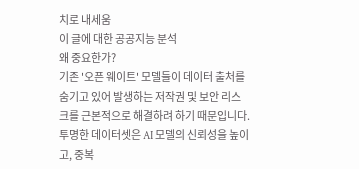치로 내세움
이 글에 대한 공공지능 분석
왜 중요한가?
기존 '오픈 웨이트' 모델들이 데이터 출처를 숨기고 있어 발생하는 저작권 및 보안 리스크를 근본적으로 해결하려 하기 때문입니다. 투명한 데이터셋은 AI 모델의 신뢰성을 높이고, 중복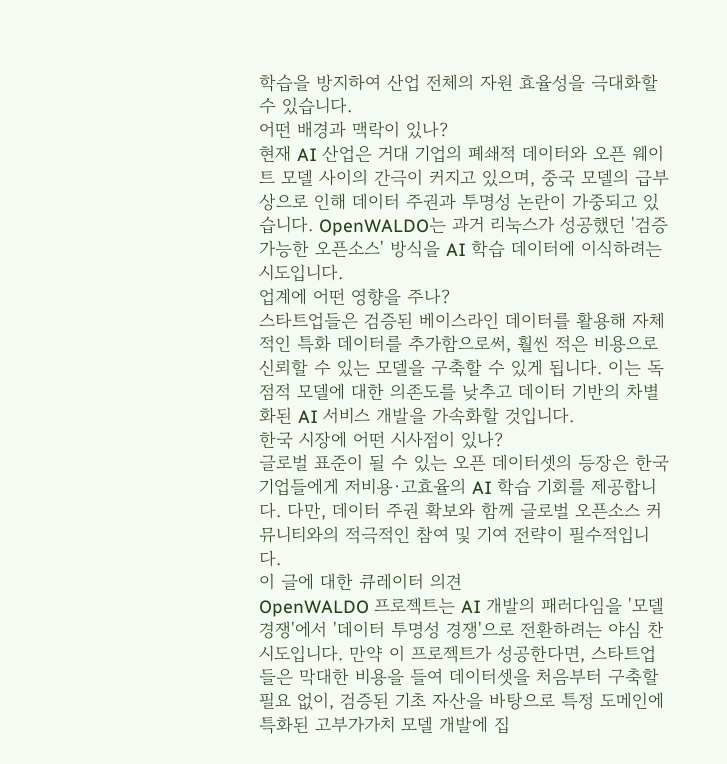학습을 방지하여 산업 전체의 자원 효율성을 극대화할 수 있습니다.
어떤 배경과 맥락이 있나?
현재 AI 산업은 거대 기업의 폐쇄적 데이터와 오픈 웨이트 모델 사이의 간극이 커지고 있으며, 중국 모델의 급부상으로 인해 데이터 주권과 투명성 논란이 가중되고 있습니다. OpenWALDO는 과거 리눅스가 성공했던 '검증 가능한 오픈소스' 방식을 AI 학습 데이터에 이식하려는 시도입니다.
업계에 어떤 영향을 주나?
스타트업들은 검증된 베이스라인 데이터를 활용해 자체적인 특화 데이터를 추가함으로써, 훨씬 적은 비용으로 신뢰할 수 있는 모델을 구축할 수 있게 됩니다. 이는 독점적 모델에 대한 의존도를 낮추고 데이터 기반의 차별화된 AI 서비스 개발을 가속화할 것입니다.
한국 시장에 어떤 시사점이 있나?
글로벌 표준이 될 수 있는 오픈 데이터셋의 등장은 한국 기업들에게 저비용·고효율의 AI 학습 기회를 제공합니다. 다만, 데이터 주권 확보와 함께 글로벌 오픈소스 커뮤니티와의 적극적인 참여 및 기여 전략이 필수적입니다.
이 글에 대한 큐레이터 의견
OpenWALDO 프로젝트는 AI 개발의 패러다임을 '모델 경쟁'에서 '데이터 투명성 경쟁'으로 전환하려는 야심 찬 시도입니다. 만약 이 프로젝트가 성공한다면, 스타트업들은 막대한 비용을 들여 데이터셋을 처음부터 구축할 필요 없이, 검증된 기초 자산을 바탕으로 특정 도메인에 특화된 고부가가치 모델 개발에 집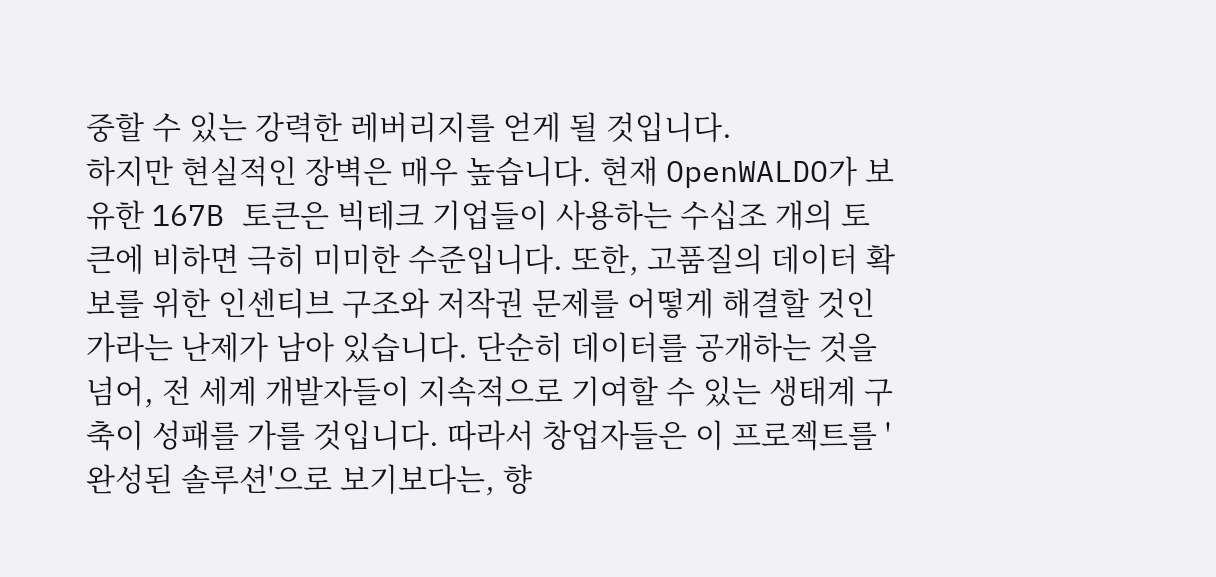중할 수 있는 강력한 레버리지를 얻게 될 것입니다.
하지만 현실적인 장벽은 매우 높습니다. 현재 OpenWALDO가 보유한 167B 토큰은 빅테크 기업들이 사용하는 수십조 개의 토큰에 비하면 극히 미미한 수준입니다. 또한, 고품질의 데이터 확보를 위한 인센티브 구조와 저작권 문제를 어떻게 해결할 것인가라는 난제가 남아 있습니다. 단순히 데이터를 공개하는 것을 넘어, 전 세계 개발자들이 지속적으로 기여할 수 있는 생태계 구축이 성패를 가를 것입니다. 따라서 창업자들은 이 프로젝트를 '완성된 솔루션'으로 보기보다는, 향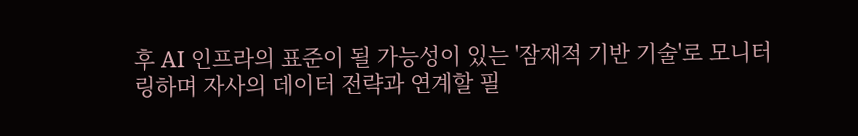후 AI 인프라의 표준이 될 가능성이 있는 '잠재적 기반 기술'로 모니터링하며 자사의 데이터 전략과 연계할 필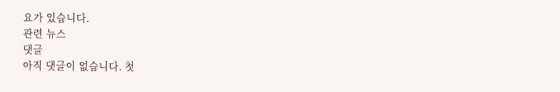요가 있습니다.
관련 뉴스
댓글
아직 댓글이 없습니다. 첫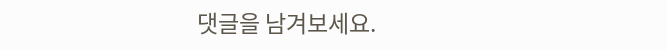댓글을 남겨보세요.